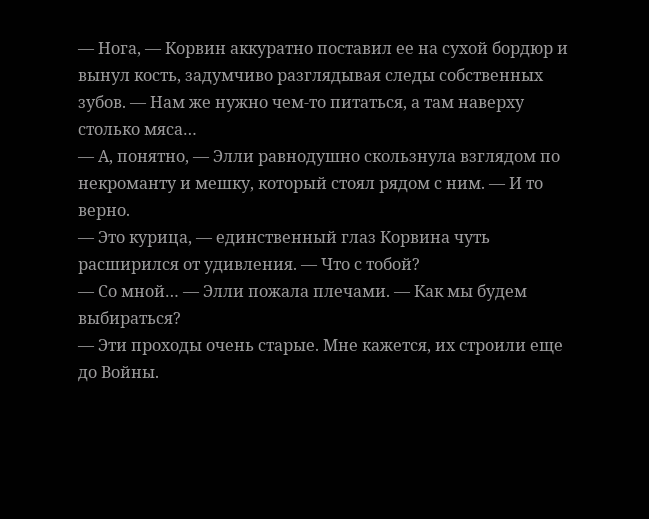— Нога, — Корвин аккуратно поставил ее на сухой бордюр и вынул кость, задумчиво разглядывая следы собственных зубов. — Нам же нужно чем-то питаться, а там наверху столько мяса…
— А, понятно, — Элли равнодушно скользнула взглядом по некроманту и мешку, который стоял рядом с ним. — И то верно.
— Это курица, — единственный глаз Корвина чуть расширился от удивления. — Что с тобой?
— Со мной… — Элли пожала плечами. — Как мы будем выбираться?
— Эти проходы очень старые. Мне кажется, их строили еще до Войны.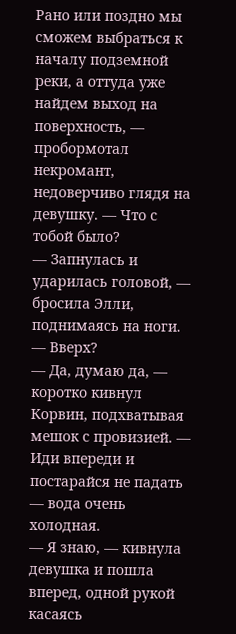Рано или поздно мы сможем выбраться к началу подземной реки, а оттуда уже найдем выход на поверхность, — пробормотал некромант, недоверчиво глядя на девушку. — Что с тобой было?
— Запнулась и ударилась головой, — бросила Элли, поднимаясь на ноги. — Вверх?
— Да, думаю да, — коротко кивнул Корвин, подхватывая мешок с провизией. — Иди впереди и постарайся не падать — вода очень холодная.
— Я знаю, — кивнула девушка и пошла вперед, одной рукой касаясь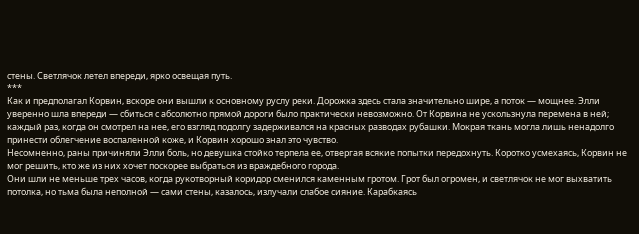стены. Светлячок летел впереди, ярко освещая путь.
***
Как и предполагал Корвин, вскоре они вышли к основному руслу реки. Дорожка здесь стала значительно шире, а поток — мощнее. Элли уверенно шла впереди — сбиться с абсолютно прямой дороги было практически невозможно. От Корвина не ускользнула перемена в ней; каждый раз, когда он смотрел на нее, его взгляд подолгу задерживался на красных разводах рубашки. Мокрая ткань могла лишь ненадолго принести облегчение воспаленной коже, и Корвин хорошо знал это чувство.
Несомненно, раны причиняли Элли боль, но девушка стойко терпела ее, отвергая всякие попытки передохнуть. Коротко усмехаясь, Корвин не мог решить, кто же из них хочет поскорее выбраться из враждебного города.
Они шли не меньше трех часов, когда рукотворный коридор сменился каменным гротом. Грот был огромен, и светлячок не мог выхватить потолка, но тьма была неполной — сами стены, казалось, излучали слабое сияние. Карабкаясь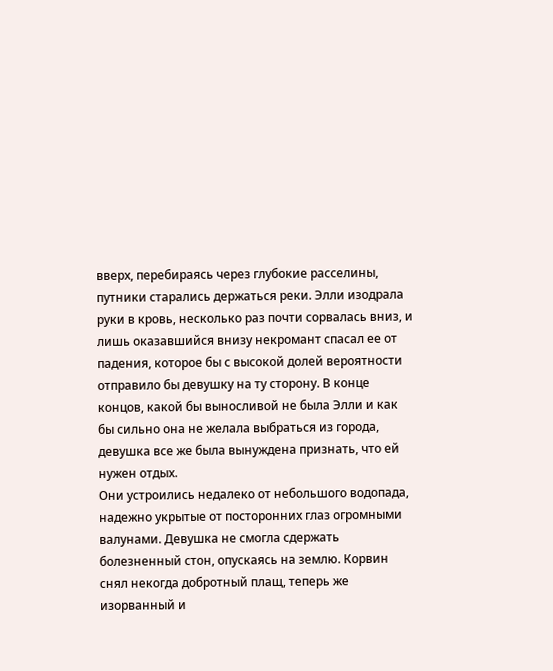вверх, перебираясь через глубокие расселины, путники старались держаться реки. Элли изодрала руки в кровь, несколько раз почти сорвалась вниз, и лишь оказавшийся внизу некромант спасал ее от падения, которое бы с высокой долей вероятности отправило бы девушку на ту сторону. В конце концов, какой бы выносливой не была Элли и как бы сильно она не желала выбраться из города, девушка все же была вынуждена признать, что ей нужен отдых.
Они устроились недалеко от небольшого водопада, надежно укрытые от посторонних глаз огромными валунами. Девушка не смогла сдержать болезненный стон, опускаясь на землю. Корвин снял некогда добротный плащ, теперь же изорванный и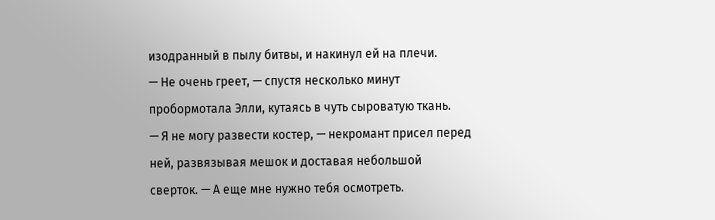изодранный в пылу битвы, и накинул ей на плечи.
— Не очень греет, — спустя несколько минут пробормотала Элли, кутаясь в чуть сыроватую ткань.
— Я не могу развести костер, — некромант присел перед ней, развязывая мешок и доставая небольшой сверток. — А еще мне нужно тебя осмотреть.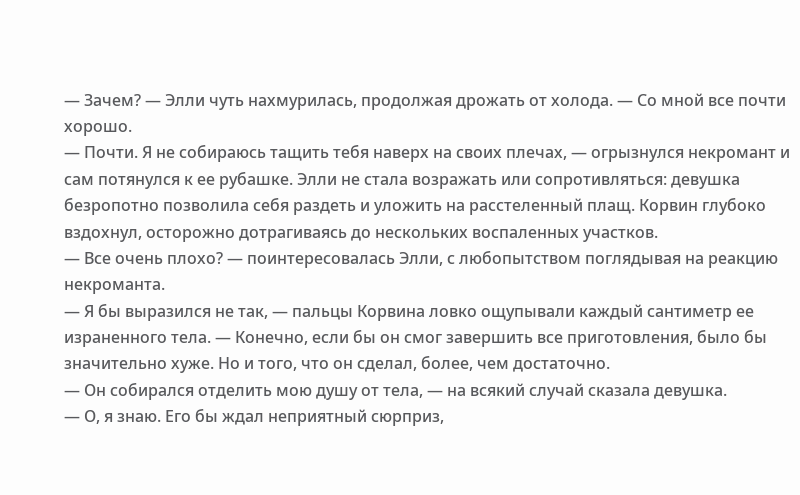— Зачем? — Элли чуть нахмурилась, продолжая дрожать от холода. — Со мной все почти хорошо.
— Почти. Я не собираюсь тащить тебя наверх на своих плечах, — огрызнулся некромант и сам потянулся к ее рубашке. Элли не стала возражать или сопротивляться: девушка безропотно позволила себя раздеть и уложить на расстеленный плащ. Корвин глубоко вздохнул, осторожно дотрагиваясь до нескольких воспаленных участков.
— Все очень плохо? — поинтересовалась Элли, с любопытством поглядывая на реакцию некроманта.
— Я бы выразился не так, — пальцы Корвина ловко ощупывали каждый сантиметр ее израненного тела. — Конечно, если бы он смог завершить все приготовления, было бы значительно хуже. Но и того, что он сделал, более, чем достаточно.
— Он собирался отделить мою душу от тела, — на всякий случай сказала девушка.
— О, я знаю. Его бы ждал неприятный сюрприз,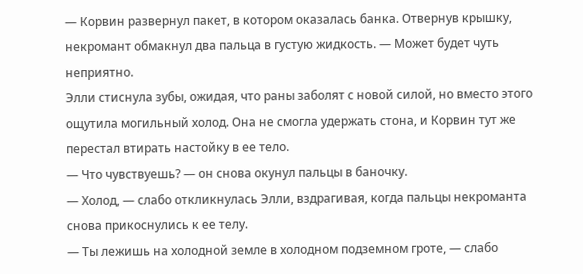— Корвин развернул пакет, в котором оказалась банка. Отвернув крышку, некромант обмакнул два пальца в густую жидкость. — Может будет чуть неприятно.
Элли стиснула зубы, ожидая, что раны заболят с новой силой, но вместо этого ощутила могильный холод. Она не смогла удержать стона, и Корвин тут же перестал втирать настойку в ее тело.
— Что чувствуешь? — он снова окунул пальцы в баночку.
— Холод, — слабо откликнулась Элли, вздрагивая, когда пальцы некроманта снова прикоснулись к ее телу.
— Ты лежишь на холодной земле в холодном подземном гроте, — слабо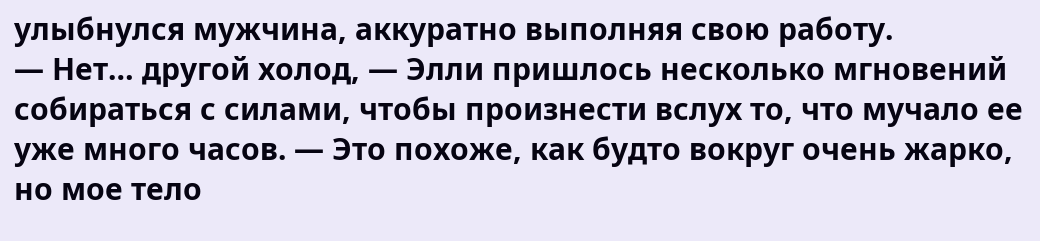улыбнулся мужчина, аккуратно выполняя свою работу.
— Нет… другой холод, — Элли пришлось несколько мгновений собираться с силами, чтобы произнести вслух то, что мучало ее уже много часов. — Это похоже, как будто вокруг очень жарко, но мое тело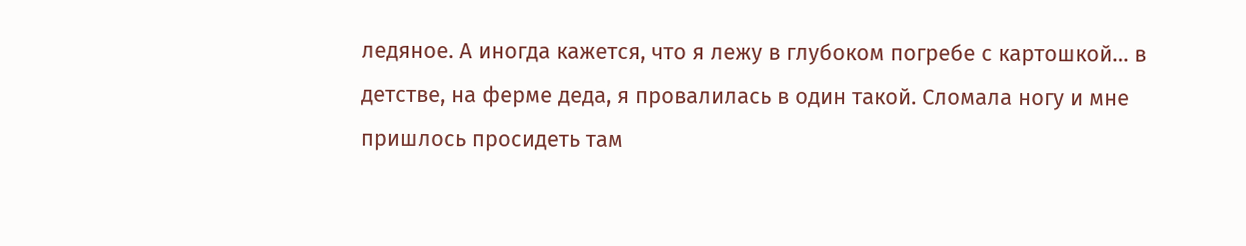ледяное. А иногда кажется, что я лежу в глубоком погребе с картошкой… в детстве, на ферме деда, я провалилась в один такой. Сломала ногу и мне пришлось просидеть там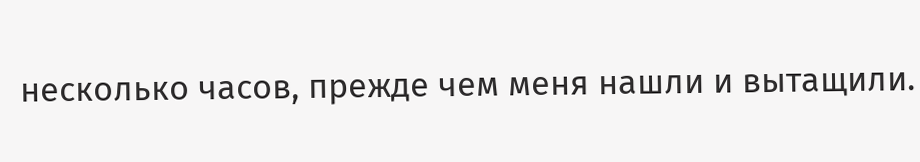несколько часов, прежде чем меня нашли и вытащили.